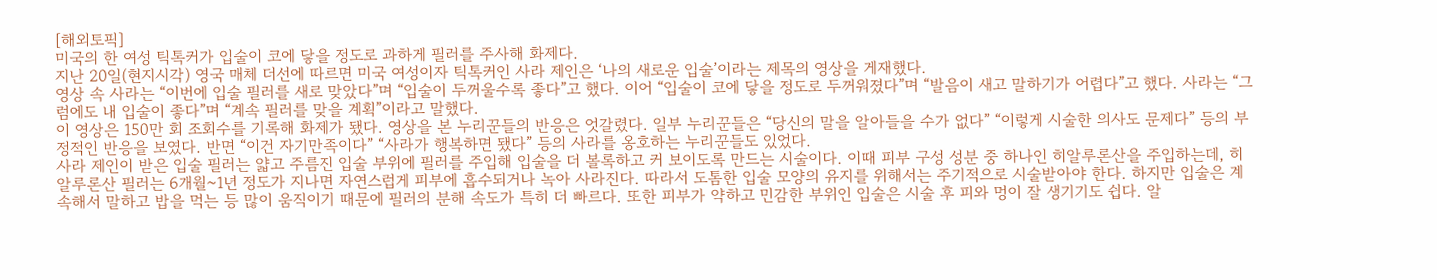[해외토픽]
미국의 한 여성 틱톡커가 입술이 코에 닿을 정도로 과하게 필러를 주사해 화제다.
지난 20일(현지시각) 영국 매체 더선에 따르면 미국 여성이자 틱톡커인 사라 제인은 ‘나의 새로운 입술’이라는 제목의 영상을 게재했다.
영상 속 사라는 “이번에 입술 필러를 새로 맞았다”며 “입술이 두꺼울수록 좋다”고 했다. 이어 “입술이 코에 닿을 정도로 두꺼워졌다”며 “발음이 새고 말하기가 어렵다”고 했다. 사라는 “그럼에도 내 입술이 좋다”며 “계속 필러를 맞을 계획”이라고 말했다.
이 영상은 150만 회 조회수를 기록해 화제가 됐다. 영상을 본 누리꾼들의 반응은 엇갈렸다. 일부 누리꾼들은 “당신의 말을 알아들을 수가 없다” “이렇게 시술한 의사도 문제다” 등의 부정적인 반응을 보였다. 반면 “이건 자기만족이다” “사라가 행복하면 됐다” 등의 사라를 옹호하는 누리꾼들도 있었다.
사라 제인이 받은 입술 필러는 얇고 주름진 입술 부위에 필러를 주입해 입술을 더 볼록하고 커 보이도록 만드는 시술이다. 이때 피부 구성 성분 중 하나인 히알루론산을 주입하는데, 히알루론산 필러는 6개월~1년 정도가 지나면 자연스럽게 피부에 흡수되거나 녹아 사라진다. 따라서 도톰한 입술 모양의 유지를 위해서는 주기적으로 시술받아야 한다. 하지만 입술은 계속해서 말하고 밥을 먹는 등 많이 움직이기 때문에 필러의 분해 속도가 특히 더 빠르다. 또한 피부가 약하고 민감한 부위인 입술은 시술 후 피와 멍이 잘 생기기도 쉽다. 알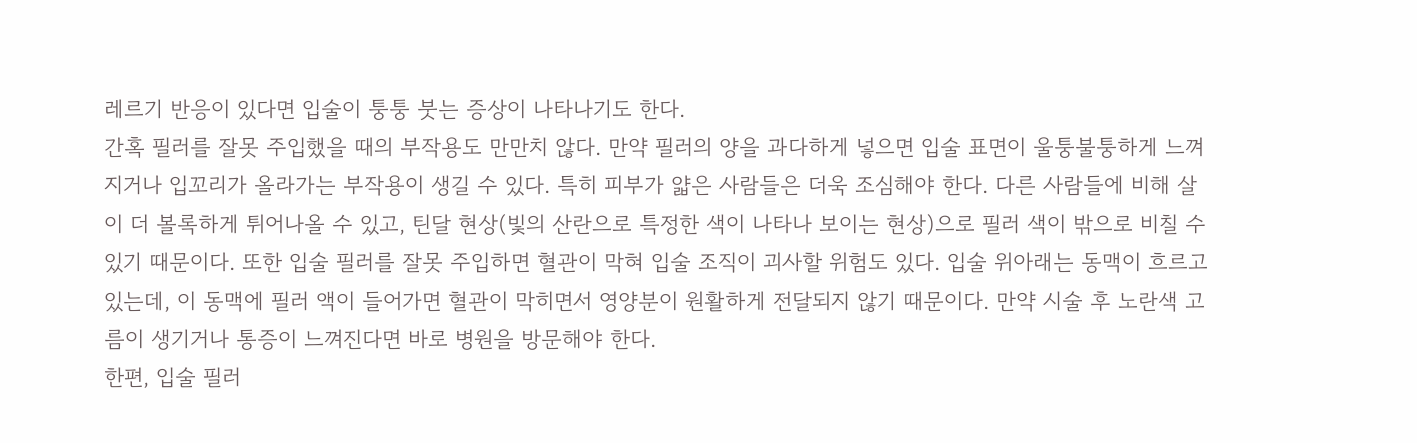레르기 반응이 있다면 입술이 퉁퉁 붓는 증상이 나타나기도 한다.
간혹 필러를 잘못 주입했을 때의 부작용도 만만치 않다. 만약 필러의 양을 과다하게 넣으면 입술 표면이 울퉁불퉁하게 느껴지거나 입꼬리가 올라가는 부작용이 생길 수 있다. 특히 피부가 얇은 사람들은 더욱 조심해야 한다. 다른 사람들에 비해 살이 더 볼록하게 튀어나올 수 있고, 틴달 현상(빛의 산란으로 특정한 색이 나타나 보이는 현상)으로 필러 색이 밖으로 비칠 수 있기 때문이다. 또한 입술 필러를 잘못 주입하면 혈관이 막혀 입술 조직이 괴사할 위험도 있다. 입술 위아래는 동맥이 흐르고 있는데, 이 동맥에 필러 액이 들어가면 혈관이 막히면서 영양분이 원활하게 전달되지 않기 때문이다. 만약 시술 후 노란색 고름이 생기거나 통증이 느껴진다면 바로 병원을 방문해야 한다.
한편, 입술 필러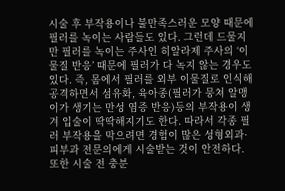시술 후 부작용이나 불만족스러운 모양 때문에 필러를 녹이는 사람들도 있다. 그런데 드물지만 필러를 녹이는 주사인 히알라제 주사의 ‘이물질 반응’ 때문에 필러가 다 녹지 않는 경우도 있다. 즉, 몸에서 필러를 외부 이물질로 인식해 공격하면서 섬유화, 육아종(필러가 뭉쳐 알맹이가 생기는 만성 염증 반응)등의 부작용이 생겨 입술이 딱딱해지기도 한다. 따라서 각종 필러 부작용을 막으려면 경험이 많은 성형외과·피부과 전문의에게 시술받는 것이 안전하다. 또한 시술 전 충분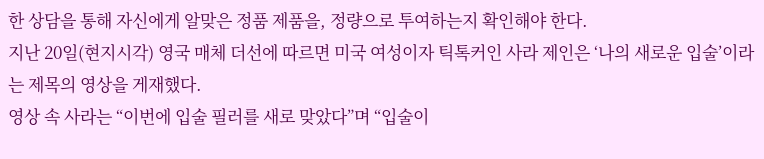한 상담을 통해 자신에게 알맞은 정품 제품을, 정량으로 투여하는지 확인해야 한다.
지난 20일(현지시각) 영국 매체 더선에 따르면 미국 여성이자 틱톡커인 사라 제인은 ‘나의 새로운 입술’이라는 제목의 영상을 게재했다.
영상 속 사라는 “이번에 입술 필러를 새로 맞았다”며 “입술이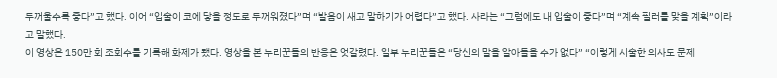두꺼울수록 좋다”고 했다. 이어 “입술이 코에 닿을 정도로 두꺼워졌다”며 “발음이 새고 말하기가 어렵다”고 했다. 사라는 “그럼에도 내 입술이 좋다”며 “계속 필러를 맞을 계획”이라고 말했다.
이 영상은 150만 회 조회수를 기록해 화제가 됐다. 영상을 본 누리꾼들의 반응은 엇갈렸다. 일부 누리꾼들은 “당신의 말을 알아들을 수가 없다” “이렇게 시술한 의사도 문제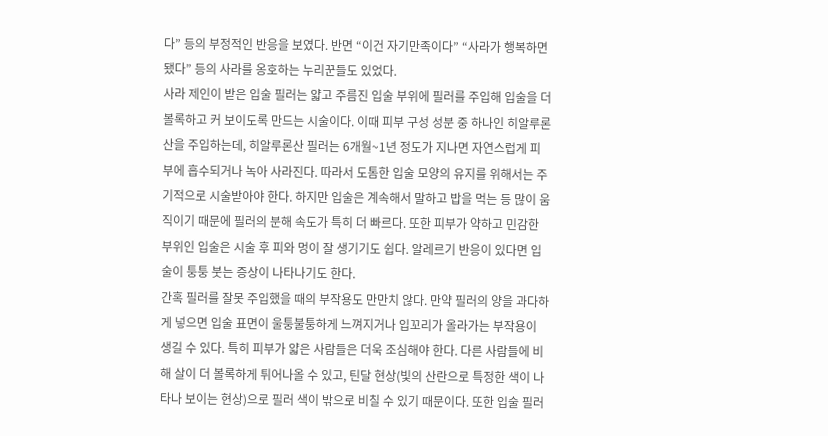다” 등의 부정적인 반응을 보였다. 반면 “이건 자기만족이다” “사라가 행복하면 됐다” 등의 사라를 옹호하는 누리꾼들도 있었다.
사라 제인이 받은 입술 필러는 얇고 주름진 입술 부위에 필러를 주입해 입술을 더 볼록하고 커 보이도록 만드는 시술이다. 이때 피부 구성 성분 중 하나인 히알루론산을 주입하는데, 히알루론산 필러는 6개월~1년 정도가 지나면 자연스럽게 피부에 흡수되거나 녹아 사라진다. 따라서 도톰한 입술 모양의 유지를 위해서는 주기적으로 시술받아야 한다. 하지만 입술은 계속해서 말하고 밥을 먹는 등 많이 움직이기 때문에 필러의 분해 속도가 특히 더 빠르다. 또한 피부가 약하고 민감한 부위인 입술은 시술 후 피와 멍이 잘 생기기도 쉽다. 알레르기 반응이 있다면 입술이 퉁퉁 붓는 증상이 나타나기도 한다.
간혹 필러를 잘못 주입했을 때의 부작용도 만만치 않다. 만약 필러의 양을 과다하게 넣으면 입술 표면이 울퉁불퉁하게 느껴지거나 입꼬리가 올라가는 부작용이 생길 수 있다. 특히 피부가 얇은 사람들은 더욱 조심해야 한다. 다른 사람들에 비해 살이 더 볼록하게 튀어나올 수 있고, 틴달 현상(빛의 산란으로 특정한 색이 나타나 보이는 현상)으로 필러 색이 밖으로 비칠 수 있기 때문이다. 또한 입술 필러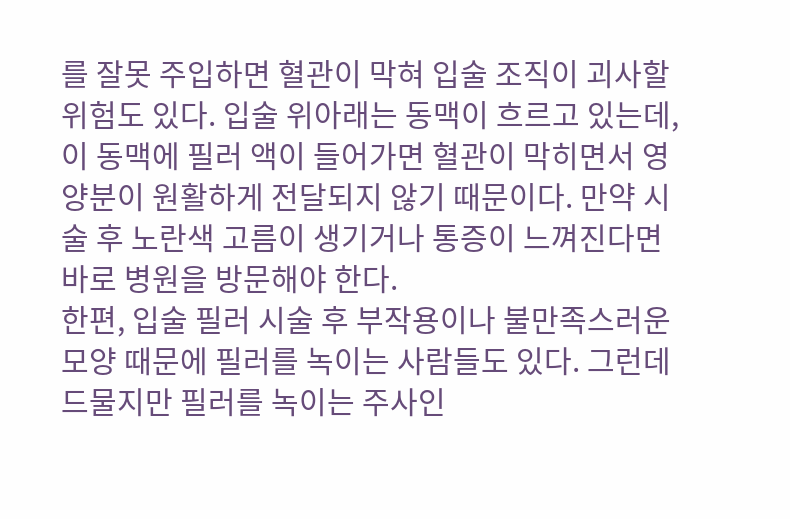를 잘못 주입하면 혈관이 막혀 입술 조직이 괴사할 위험도 있다. 입술 위아래는 동맥이 흐르고 있는데, 이 동맥에 필러 액이 들어가면 혈관이 막히면서 영양분이 원활하게 전달되지 않기 때문이다. 만약 시술 후 노란색 고름이 생기거나 통증이 느껴진다면 바로 병원을 방문해야 한다.
한편, 입술 필러 시술 후 부작용이나 불만족스러운 모양 때문에 필러를 녹이는 사람들도 있다. 그런데 드물지만 필러를 녹이는 주사인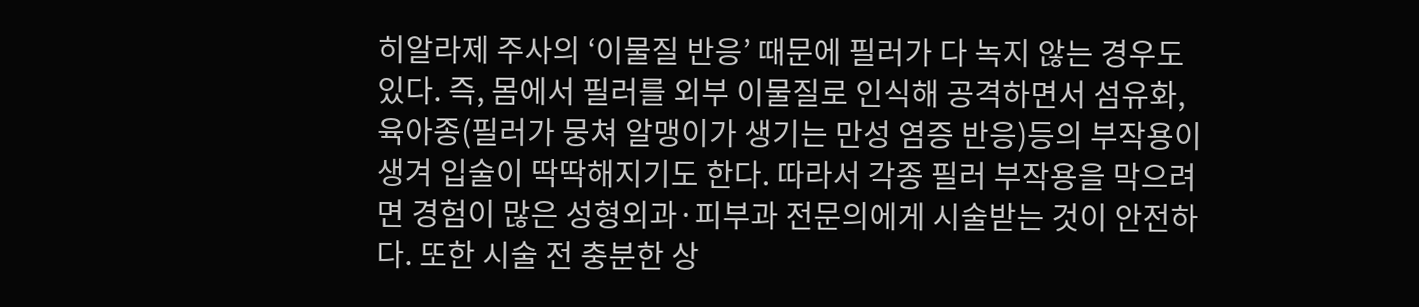히알라제 주사의 ‘이물질 반응’ 때문에 필러가 다 녹지 않는 경우도 있다. 즉, 몸에서 필러를 외부 이물질로 인식해 공격하면서 섬유화, 육아종(필러가 뭉쳐 알맹이가 생기는 만성 염증 반응)등의 부작용이 생겨 입술이 딱딱해지기도 한다. 따라서 각종 필러 부작용을 막으려면 경험이 많은 성형외과·피부과 전문의에게 시술받는 것이 안전하다. 또한 시술 전 충분한 상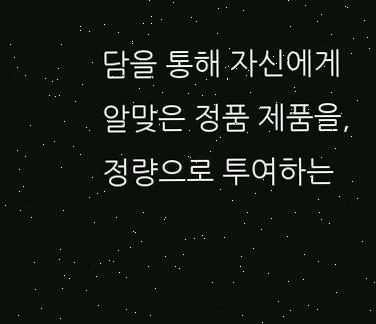담을 통해 자신에게 알맞은 정품 제품을, 정량으로 투여하는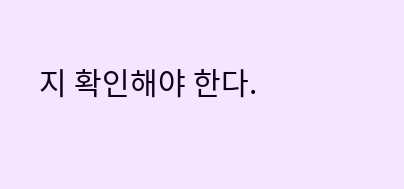지 확인해야 한다.